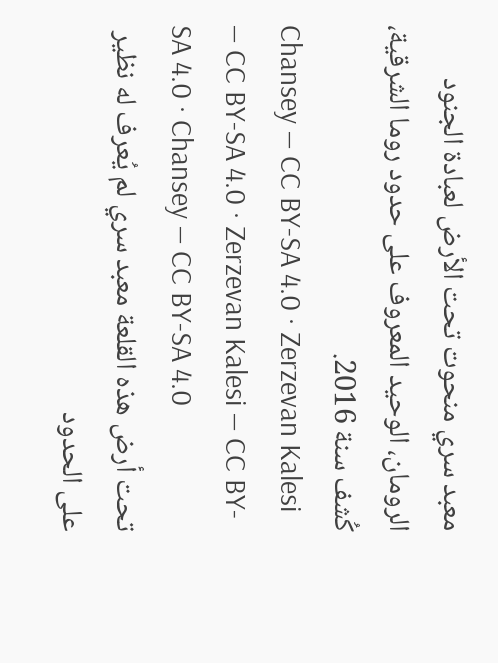معبد سري منحوت تحت الأرض لعبادة الجنود الرومان، الوحيد المعروف على حدود روما الشرقية، كُشف سنة 2016.
Chansey — CC BY-SA 4.0 · Zerzevan Kalesi — CC BY-SA 4.0 · Zerzevan Kalesi — CC BY-SA 4.0 · Chansey — CC BY-SA 4.0
تحت أرض هذه القلعة معبد سري لم يُعرف له نظير على الحدود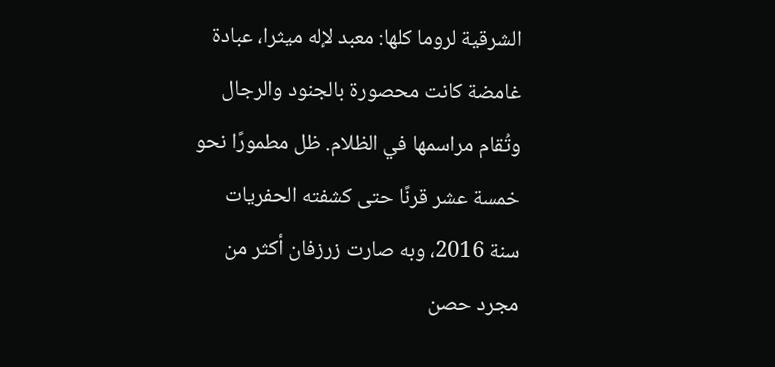الشرقية لروما كلها: معبد لإله ميثرا، عبادة غامضة كانت محصورة بالجنود والرجال وتُقام مراسمها في الظلام. ظل مطمورًا نحو خمسة عشر قرنًا حتى كشفته الحفريات سنة 2016، وبه صارت زرزفان أكثر من مجرد حصن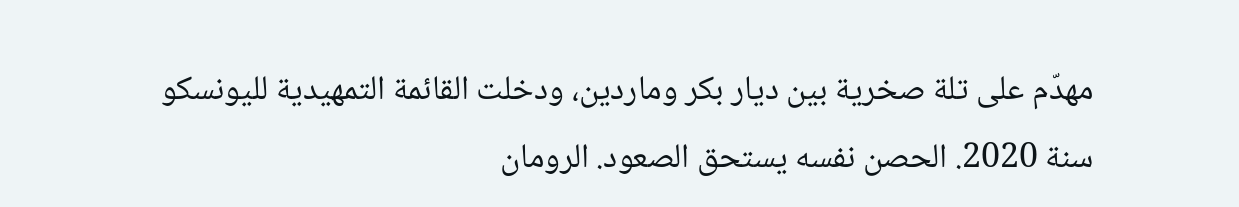مهدّم على تلة صخرية بين ديار بكر وماردين، ودخلت القائمة التمهيدية لليونسكو سنة 2020. الحصن نفسه يستحق الصعود. الرومان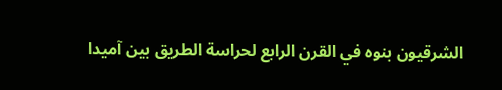الشرقيون بنوه في القرن الرابع لحراسة الطريق بين آميدا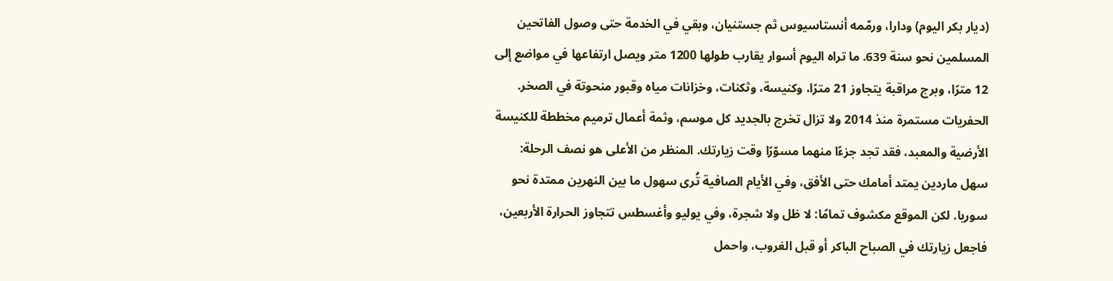(ديار بكر اليوم) ودارا، ورمّمه أنستاسيوس ثم جستنيان، وبقي في الخدمة حتى وصول الفاتحين المسلمين نحو سنة 639. ما تراه اليوم أسوار يقارب طولها 1200 متر ويصل ارتفاعها في مواضع إلى 12 مترًا، وبرج مراقبة يتجاوز 21 مترًا، وكنيسة، وثكنات، وخزانات مياه وقبور منحوتة في الصخر. الحفريات مستمرة منذ 2014 ولا تزال تخرج بالجديد كل موسم، وثمة أعمال ترميم مخططة للكنيسة الأرضية والمعبد، فقد تجد جزءًا منهما مسوّرًا وقت زيارتك. المنظر من الأعلى هو نصف الرحلة: سهل ماردين يمتد أمامك حتى الأفق، وفي الأيام الصافية تُرى سهول ما بين النهرين ممتدة نحو سوريا. لكن الموقع مكشوف تمامًا: لا ظل ولا شجرة، وفي يوليو وأغسطس تتجاوز الحرارة الأربعين، فاجعل زيارتك في الصباح الباكر أو قبل الغروب، واحمل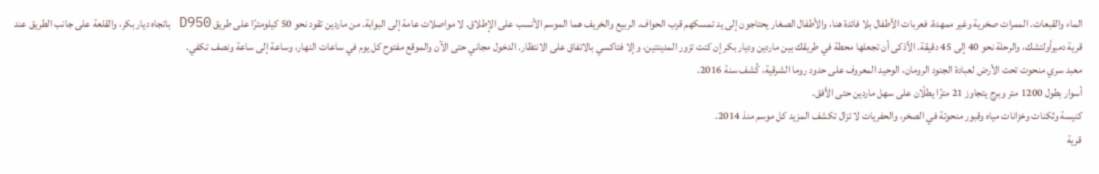الماء والقبعات. الممرات صخرية وغير ممهدة، فعربات الأطفال بلا فائدة هنا، والأطفال الصغار يحتاجون إلى يد تمسكهم قرب الحواف. الربيع والخريف هما الموسم الأنسب على الإطلاق. لا مواصلات عامة إلى البوابة. من ماردين تقود نحو 50 كيلومترًا على طريق D950 باتجاه ديار بكر، والقلعة على جانب الطريق عند قرية دميرأولتشك، والرحلة نحو 40 إلى 45 دقيقة. الأذكى أن تجعلها محطة في طريقك بين ماردين وديار بكر إن كنت تزور المدينتين، وإلا فتاكسي بالاتفاق على الانتظار. الدخول مجاني حتى الآن والموقع مفتوح كل يوم في ساعات النهار، وساعة إلى ساعة ونصف تكفي.
معبد سري منحوت تحت الأرض لعبادة الجنود الرومان، الوحيد المعروف على حدود روما الشرقية، كُشف سنة 2016.
أسوار بطول 1200 متر وبرج يتجاوز 21 مترًا يطلّان على سهل ماردين حتى الأفق.
كنيسة وثكنات وخزانات مياه وقبور منحوتة في الصخر، والحفريات لا تزال تكشف المزيد كل موسم منذ 2014.
قرية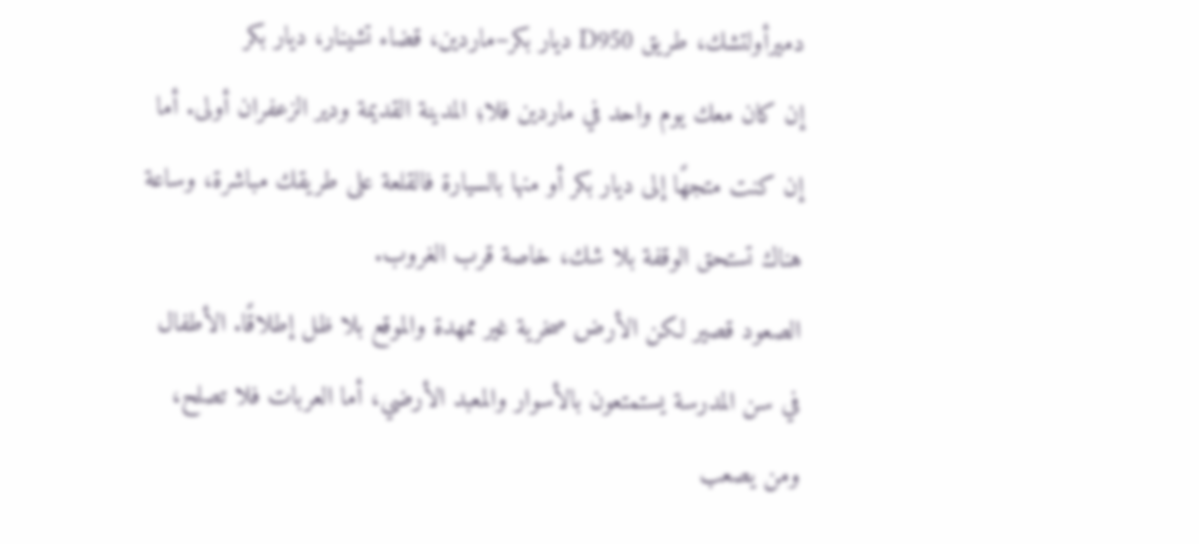دميرأولتشك، طريق D950 ديار بكر–ماردين، قضاء تشينار، ديار بكر
إن كان معك يوم واحد في ماردين فلا؛ المدينة القديمة ودير الزعفران أولى. أما إن كنت متجهًا إلى ديار بكر أو منها بالسيارة فالقلعة على طريقك مباشرة، وساعة هناك تستحق الوقفة بلا شك، خاصة قرب الغروب.
الصعود قصير لكن الأرض صخرية غير ممهدة والموقع بلا ظل إطلاقًا. الأطفال في سن المدرسة يستمتعون بالأسوار والمعبد الأرضي، أما العربات فلا تصلح، ومن يصعب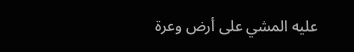عليه المشي على أرض وعرة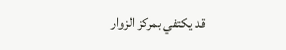قد يكتفي بمركز الزوار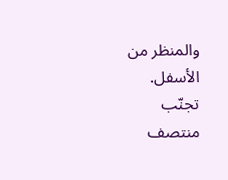والمنظر من الأسفل. تجنّب منتصف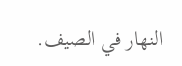النهار في الصيف.